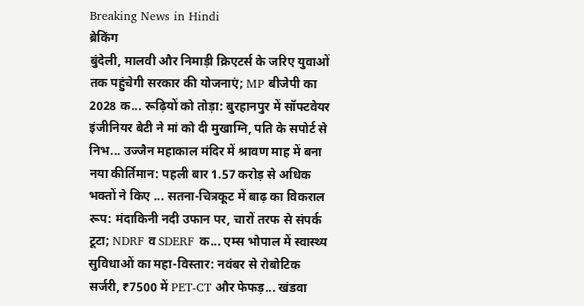Breaking News in Hindi
ब्रेकिंग
बुंदेली, मालवी और निमाड़ी क्रिएटर्स के जरिए युवाओं तक पहुंचेगी सरकार की योजनाएं; MP बीजेपी का 2028 क... रूढ़ियों को तोड़ा: बुरहानपुर में सॉफ्टवेयर इंजीनियर बेटी ने मां को दी मुखाग्नि, पति के सपोर्ट से निभ... उज्जैन महाकाल मंदिर में श्रावण माह में बना नया कीर्तिमान: पहली बार 1.57 करोड़ से अधिक भक्तों ने किए ... सतना-चित्रकूट में बाढ़ का विकराल रूप: मंदाकिनी नदी उफान पर, चारों तरफ से संपर्क टूटा; NDRF व SDERF क... एम्स भोपाल में स्वास्थ्य सुविधाओं का महा-विस्तार: नवंबर से रोबोटिक सर्जरी, ₹7500 में PET-CT और फेफड़... खंडवा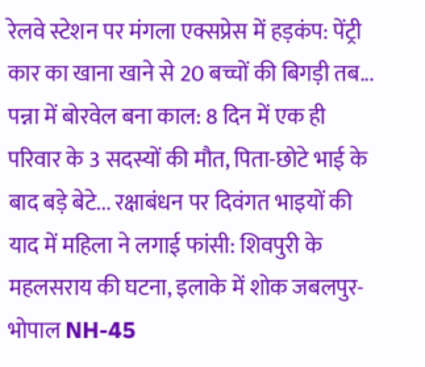रेलवे स्टेशन पर मंगला एक्सप्रेस में हड़कंप: पेंट्री कार का खाना खाने से 20 बच्चों की बिगड़ी तब... पन्ना में बोरवेल बना काल: 8 दिन में एक ही परिवार के 3 सदस्यों की मौत, पिता-छोटे भाई के बाद बड़े बेटे... रक्षाबंधन पर दिवंगत भाइयों की याद में महिला ने लगाई फांसी: शिवपुरी के महलसराय की घटना, इलाके में शोक जबलपुर-भोपाल NH-45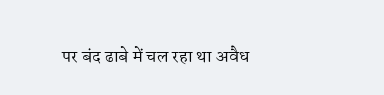पर बंद ढाबे में चल रहा था अवैध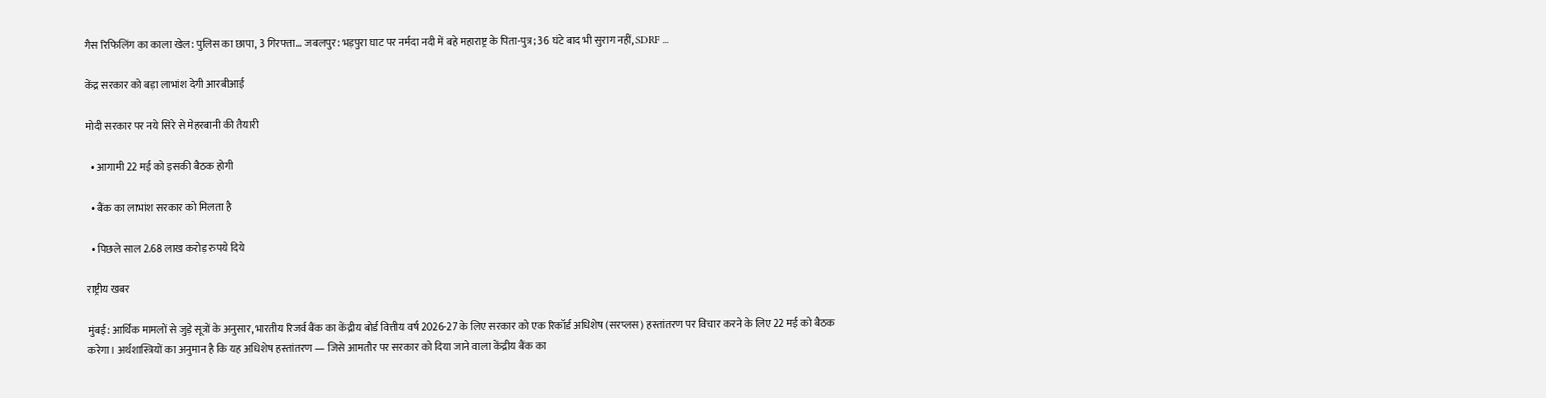गैस रिफिलिंग का काला खेल: पुलिस का छापा, 3 गिरफ्ता... जबलपुर: भड़पुरा घाट पर नर्मदा नदी में बहे महाराष्ट्र के पिता-पुत्र; 36 घंटे बाद भी सुराग नहीं, SDRF ...

केंद्र सरकार को बड़ा लाभांश देगी आरबीआई

मोदी सरकार पर नये सिरे से मेहरबानी की तैयारी

  • आगामी 22 मई को इसकी बैठक होगी

  • बैंक का लाभांश सरकार को मिलता है

  • पिछले साल 2.68 लाख करोड़ रुपये दिये

राष्ट्रीय खबर

मुंबई: आर्थिक मामलों से जुड़े सूत्रों के अनुसार, भारतीय रिजर्व बैंक का केंद्रीय बोर्ड वित्तीय वर्ष 2026-27 के लिए सरकार को एक रिकॉर्ड अधिशेष (सरप्लस) हस्तांतरण पर विचार करने के लिए 22 मई को बैठक करेगा। अर्थशास्त्रियों का अनुमान है कि यह अधिशेष हस्तांतरण — जिसे आमतौर पर सरकार को दिया जाने वाला केंद्रीय बैंक का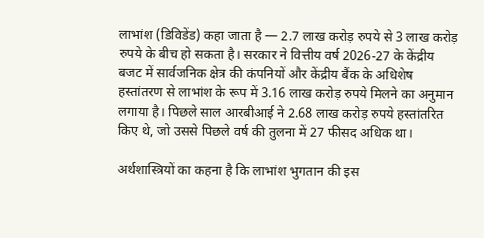लाभांश (डिविडेंड) कहा जाता है — 2.7 लाख करोड़ रुपये से 3 लाख करोड़ रुपये के बीच हो सकता है। सरकार ने वित्तीय वर्ष 2026-27 के केंद्रीय बजट में सार्वजनिक क्षेत्र की कंपनियों और केंद्रीय बैंक के अधिशेष हस्तांतरण से लाभांश के रूप में 3.16 लाख करोड़ रुपये मिलने का अनुमान लगाया है। पिछले साल आरबीआई ने 2.68 लाख करोड़ रुपये हस्तांतरित किए थे, जो उससे पिछले वर्ष की तुलना में 27 फीसद अधिक था।

अर्थशास्त्रियों का कहना है कि लाभांश भुगतान की इस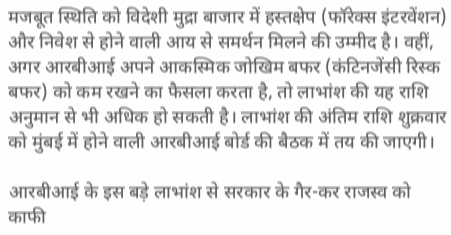मजबूत स्थिति को विदेशी मुद्रा बाजार में हस्तक्षेप (फॉरेक्स इंटरवेंशन) और निवेश से होने वाली आय से समर्थन मिलने की उम्मीद है। वहीं, अगर आरबीआई अपने आकस्मिक जोखिम बफर (कंटिनजेंसी रिस्क बफर) को कम रखने का फैसला करता है, तो लाभांश की यह राशि अनुमान से भी अधिक हो सकती है। लाभांश की अंतिम राशि शुक्रवार को मुंबई में होने वाली आरबीआई बोर्ड की बैठक में तय की जाएगी।

आरबीआई के इस बड़े लाभांश से सरकार के गैर-कर राजस्व को काफी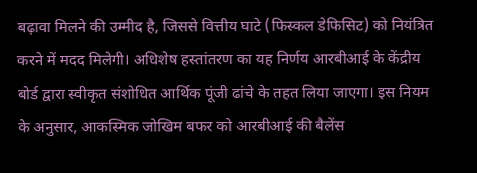बढ़ावा मिलने की उम्मीद है, जिससे वित्तीय घाटे (फिस्कल डेफिसिट) को नियंत्रित करने में मदद मिलेगी। अधिशेष हस्तांतरण का यह निर्णय आरबीआई के केंद्रीय बोर्ड द्वारा स्वीकृत संशोधित आर्थिक पूंजी ढांचे के तहत लिया जाएगा। इस नियम के अनुसार, आकस्मिक जोखिम बफर को आरबीआई की बैलेंस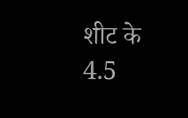शीट के 4.5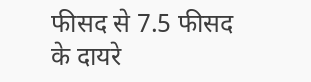फीसद से 7.5 फीसद के दायरे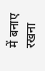में बनाए रखना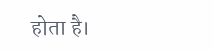होता है।